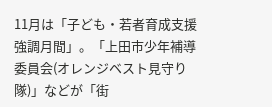11月は「子ども・若者育成支援強調月間」。「上田市少年補導委員会(オレンジベスト見守り隊)」などが「街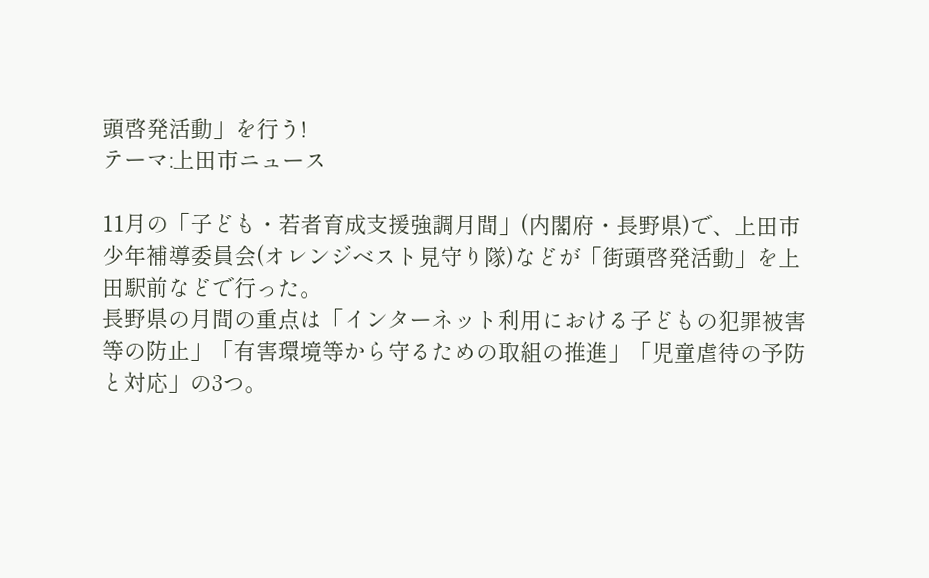頭啓発活動」を行う!
テーマ:上田市ニュース

11月の「子ども・若者育成支援強調月間」(内閣府・長野県)で、上田市少年補導委員会(オレンジベスト見守り隊)などが「街頭啓発活動」を上田駅前などで行った。
長野県の月間の重点は「インターネット利用における子どもの犯罪被害等の防止」「有害環境等から守るための取組の推進」「児童虐待の予防と対応」の3つ。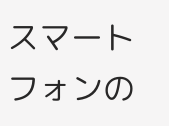スマートフォンの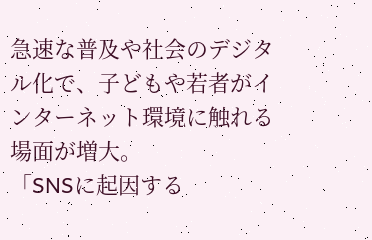急速な普及や社会のデジタル化で、子どもや若者がインターネット環境に触れる場面が増大。
「SNSに起因する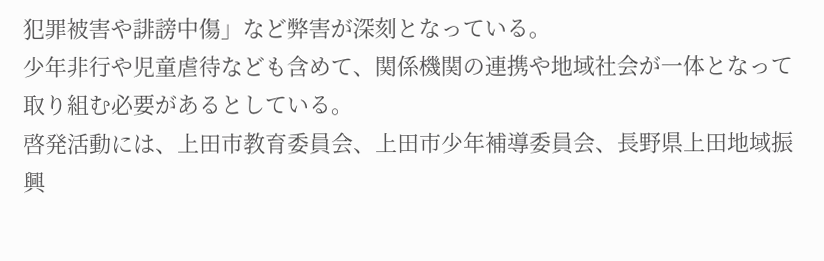犯罪被害や誹謗中傷」など弊害が深刻となっている。
少年非行や児童虐待なども含めて、関係機関の連携や地域社会が一体となって取り組む必要があるとしている。
啓発活動には、上田市教育委員会、上田市少年補導委員会、長野県上田地域振興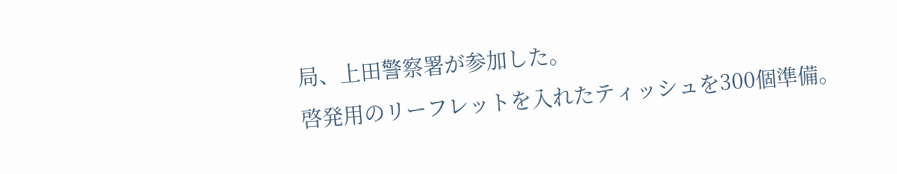局、上田警察署が参加した。
啓発用のリーフレットを入れたティッシュを300個準備。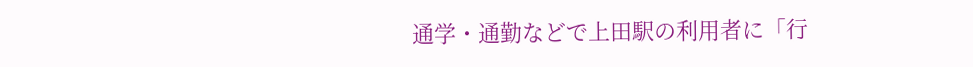通学・通勤などで上田駅の利用者に「行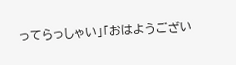ってらっしゃい」「おはようござい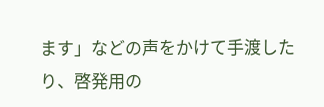ます」などの声をかけて手渡したり、啓発用の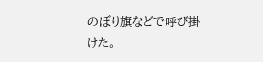のぼり旗などで呼び掛けた。